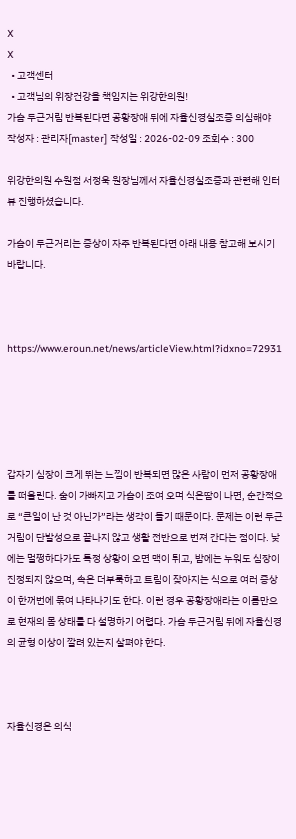X
X
  • 고객센터
  • 고객님의 위장건강을 책임지는 위강한의원!
가슴 두근거림 반복된다면 공황장애 뒤에 자율신경실조증 의심해야
작성자 : 관리자[master] 작성일 : 2026-02-09 조회수 : 300

위강한의원 수원점 서정욱 원장님께서 자율신경실조증과 관련해 인터뷰 진행하셨습니다.

가슴이 두근거리는 증상이 자주 반복된다면 아래 내용 참고해 보시기 바랍니다.



https://www.eroun.net/news/articleView.html?idxno=72931





갑자기 심장이 크게 뛰는 느낌이 반복되면 많은 사람이 먼저 공황장애를 떠올린다. 숨이 가빠지고 가슴이 조여 오며 식은땀이 나면, 순간적으로 “큰일이 난 것 아닌가”라는 생각이 들기 때문이다. 문제는 이런 두근거림이 단발성으로 끝나지 않고 생활 전반으로 번져 간다는 점이다. 낮에는 멀쩡하다가도 특정 상황이 오면 맥이 튀고, 밤에는 누워도 심장이 진정되지 않으며, 속은 더부룩하고 트림이 잦아지는 식으로 여러 증상이 한꺼번에 묶여 나타나기도 한다. 이런 경우 공황장애라는 이름만으로 현재의 몸 상태를 다 설명하기 어렵다. 가슴 두근거림 뒤에 자율신경의 균형 이상이 깔려 있는지 살펴야 한다.



자율신경은 의식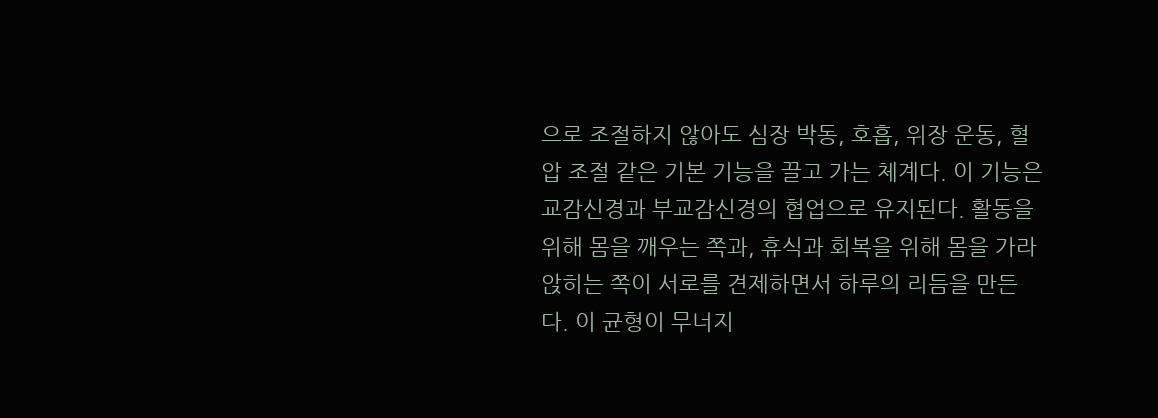으로 조절하지 않아도 심장 박동, 호흡, 위장 운동, 혈압 조절 같은 기본 기능을 끌고 가는 체계다. 이 기능은 교감신경과 부교감신경의 협업으로 유지된다. 활동을 위해 몸을 깨우는 쪽과, 휴식과 회복을 위해 몸을 가라앉히는 쪽이 서로를 견제하면서 하루의 리듬을 만든다. 이 균형이 무너지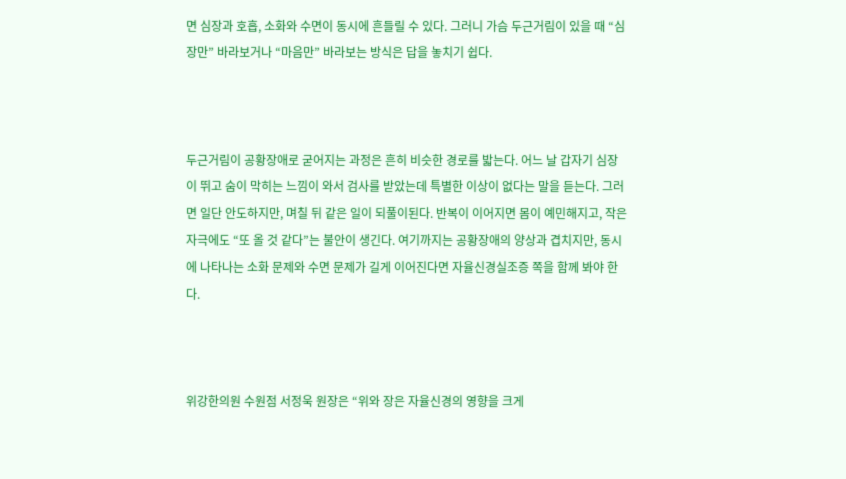면 심장과 호흡, 소화와 수면이 동시에 흔들릴 수 있다. 그러니 가슴 두근거림이 있을 때 “심장만” 바라보거나 “마음만” 바라보는 방식은 답을 놓치기 쉽다.



두근거림이 공황장애로 굳어지는 과정은 흔히 비슷한 경로를 밟는다. 어느 날 갑자기 심장이 뛰고 숨이 막히는 느낌이 와서 검사를 받았는데 특별한 이상이 없다는 말을 듣는다. 그러면 일단 안도하지만, 며칠 뒤 같은 일이 되풀이된다. 반복이 이어지면 몸이 예민해지고, 작은 자극에도 “또 올 것 같다”는 불안이 생긴다. 여기까지는 공황장애의 양상과 겹치지만, 동시에 나타나는 소화 문제와 수면 문제가 길게 이어진다면 자율신경실조증 쪽을 함께 봐야 한다.



위강한의원 수원점 서정욱 원장은 “위와 장은 자율신경의 영향을 크게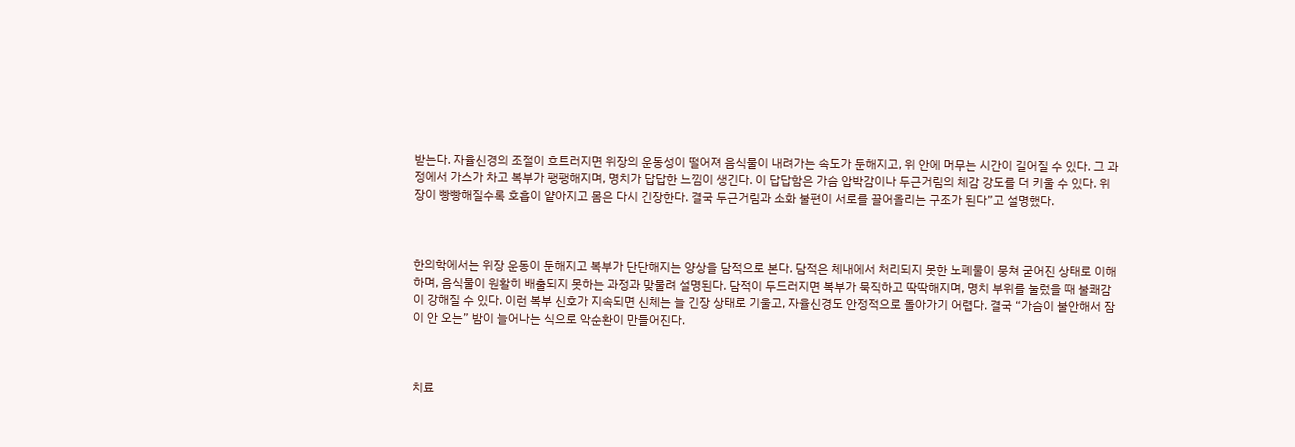받는다. 자율신경의 조절이 흐트러지면 위장의 운동성이 떨어져 음식물이 내려가는 속도가 둔해지고, 위 안에 머무는 시간이 길어질 수 있다. 그 과정에서 가스가 차고 복부가 팽팽해지며, 명치가 답답한 느낌이 생긴다. 이 답답함은 가슴 압박감이나 두근거림의 체감 강도를 더 키울 수 있다. 위장이 빵빵해질수록 호흡이 얕아지고 몸은 다시 긴장한다. 결국 두근거림과 소화 불편이 서로를 끌어올리는 구조가 된다”고 설명했다.



한의학에서는 위장 운동이 둔해지고 복부가 단단해지는 양상을 담적으로 본다. 담적은 체내에서 처리되지 못한 노폐물이 뭉쳐 굳어진 상태로 이해하며, 음식물이 원활히 배출되지 못하는 과정과 맞물려 설명된다. 담적이 두드러지면 복부가 묵직하고 딱딱해지며, 명치 부위를 눌렀을 때 불쾌감이 강해질 수 있다. 이런 복부 신호가 지속되면 신체는 늘 긴장 상태로 기울고, 자율신경도 안정적으로 돌아가기 어렵다. 결국 “가슴이 불안해서 잠이 안 오는” 밤이 늘어나는 식으로 악순환이 만들어진다.



치료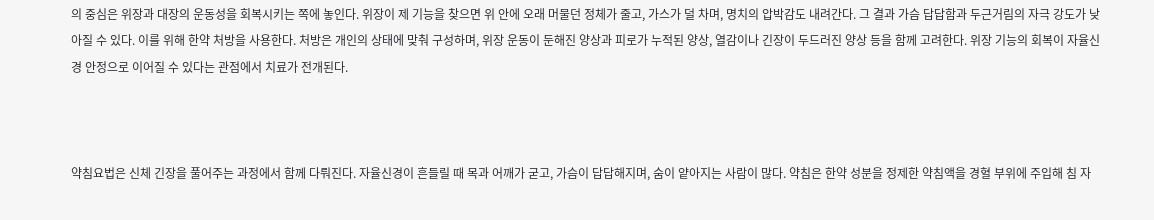의 중심은 위장과 대장의 운동성을 회복시키는 쪽에 놓인다. 위장이 제 기능을 찾으면 위 안에 오래 머물던 정체가 줄고, 가스가 덜 차며, 명치의 압박감도 내려간다. 그 결과 가슴 답답함과 두근거림의 자극 강도가 낮아질 수 있다. 이를 위해 한약 처방을 사용한다. 처방은 개인의 상태에 맞춰 구성하며, 위장 운동이 둔해진 양상과 피로가 누적된 양상, 열감이나 긴장이 두드러진 양상 등을 함께 고려한다. 위장 기능의 회복이 자율신경 안정으로 이어질 수 있다는 관점에서 치료가 전개된다.



약침요법은 신체 긴장을 풀어주는 과정에서 함께 다뤄진다. 자율신경이 흔들릴 때 목과 어깨가 굳고, 가슴이 답답해지며, 숨이 얕아지는 사람이 많다. 약침은 한약 성분을 정제한 약침액을 경혈 부위에 주입해 침 자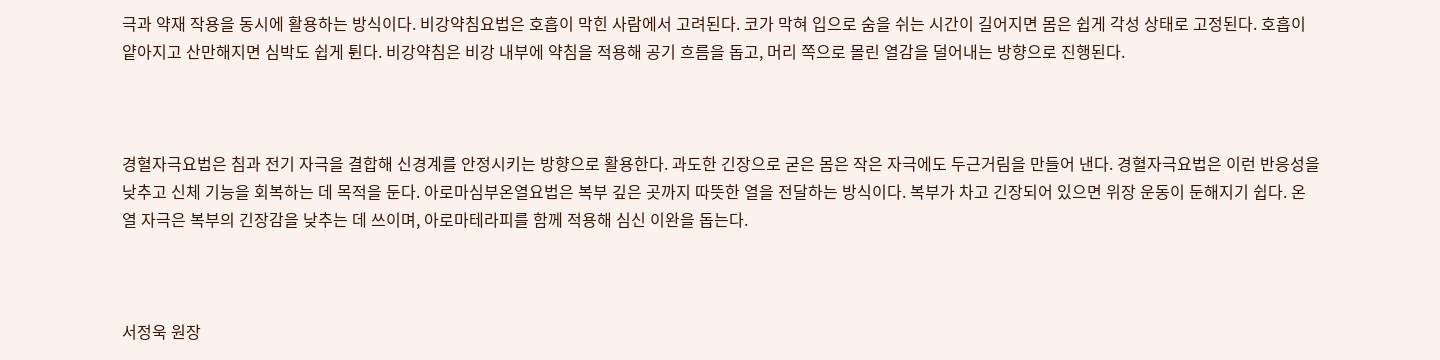극과 약재 작용을 동시에 활용하는 방식이다. 비강약침요법은 호흡이 막힌 사람에서 고려된다. 코가 막혀 입으로 숨을 쉬는 시간이 길어지면 몸은 쉽게 각성 상태로 고정된다. 호흡이 얕아지고 산만해지면 심박도 쉽게 튄다. 비강약침은 비강 내부에 약침을 적용해 공기 흐름을 돕고, 머리 쪽으로 몰린 열감을 덜어내는 방향으로 진행된다.



경혈자극요법은 침과 전기 자극을 결합해 신경계를 안정시키는 방향으로 활용한다. 과도한 긴장으로 굳은 몸은 작은 자극에도 두근거림을 만들어 낸다. 경혈자극요법은 이런 반응성을 낮추고 신체 기능을 회복하는 데 목적을 둔다. 아로마심부온열요법은 복부 깊은 곳까지 따뜻한 열을 전달하는 방식이다. 복부가 차고 긴장되어 있으면 위장 운동이 둔해지기 쉽다. 온열 자극은 복부의 긴장감을 낮추는 데 쓰이며, 아로마테라피를 함께 적용해 심신 이완을 돕는다.



서정욱 원장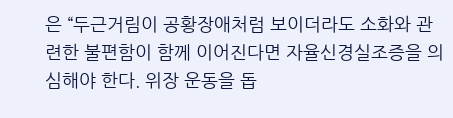은 “두근거림이 공황장애처럼 보이더라도 소화와 관련한 불편함이 함께 이어진다면 자율신경실조증을 의심해야 한다. 위장 운동을 돕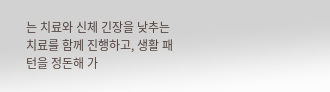는 치료와 신체 긴장을 낮추는 치료를 함께 진행하고, 생활 패턴을 정돈해 가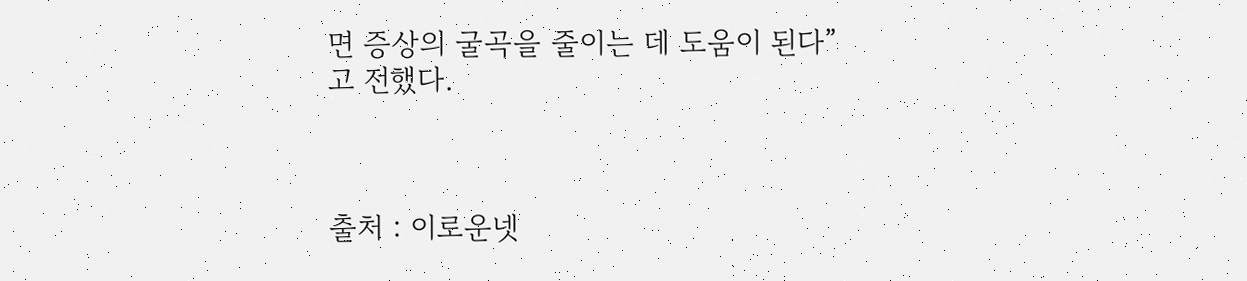면 증상의 굴곡을 줄이는 데 도움이 된다”고 전했다.



출처 : 이로운넷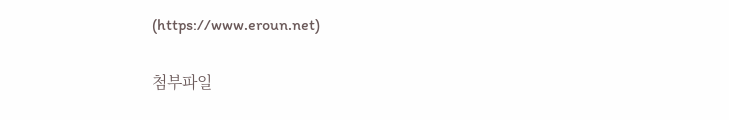(https://www.eroun.net)

첨부파일